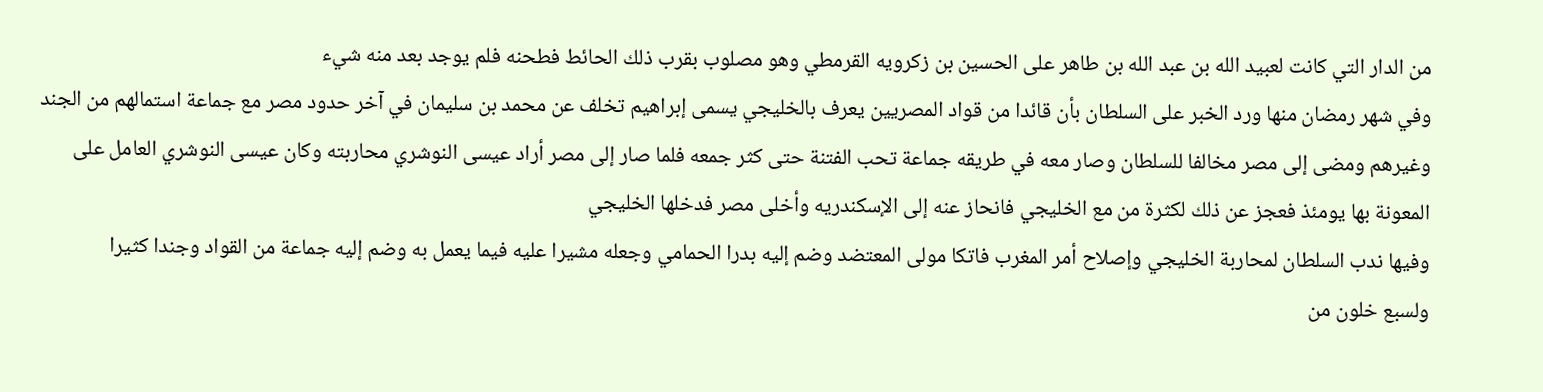من الدار التي كانت لعبيد الله بن عبد الله بن طاهر على الحسين بن زكرويه القرمطي وهو مصلوب بقرب ذلك الحائط فطحنه فلم يوجد بعد منه شيء
وفي شهر رمضان منها ورد الخبر على السلطان بأن قائدا من قواد المصريين يعرف بالخليجي يسمى إبراهيم تخلف عن محمد بن سليمان في آخر حدود مصر مع جماعة استمالهم من الجند وغيرهم ومضى إلى مصر مخالفا للسلطان وصار معه في طريقه جماعة تحب الفتنة حتى كثر جمعه فلما صار إلى مصر أراد عيسى النوشري محاربته وكان عيسى النوشري العامل على المعونة بها يومئذ فعجز عن ذلك لكثرة من مع الخليجي فانحاز عنه إلى الإسكندريه وأخلى مصر فدخلها الخليجي
وفيها ندب السلطان لمحاربة الخليجي وإصلاح أمر المغرب فاتكا مولى المعتضد وضم إليه بدرا الحمامي وجعله مشيرا عليه فيما يعمل به وضم إليه جماعة من القواد وجندا كثيرا
ولسبع خلون من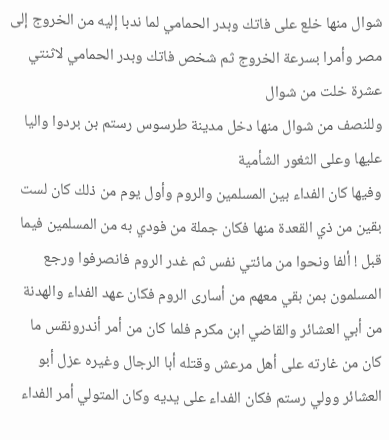شوال منها خلع على فاتك وبدر الحمامي لما ندبا إليه من الخروج إلى مصر وأمرا بسرعة الخروج ثم شخص فاتك وبدر الحمامي لاثنتي عشرة خلت من شوال
وللنصف من شوال منها دخل مدينة طرسوس رستم بن بردوا واليا عليها وعلى الثغور الشأمية
وفيها كان الفداء بين المسلمين والروم وأول يوم من ذلك كان لست بقين من ذي القعدة منها فكان جملة من فودي به من المسلمين فيما قبل ! ألفا ونحوا من مائتي نفس ثم غدر الروم فانصرفوا ورجع المسلمون بمن بقي معهم من أسارى الروم فكان عهد الفداء والهدنة من أبي العشائر والقاضي ابن مكرم فلما كان من أمر أندرونقس ما كان من غارته على أهل مرعش وقتله أبا الرجال وغيره عزل أبو العشائر وولي رستم فكان الفداء على يديه وكان المتولي أمر الفداء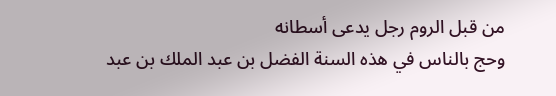من قبل الروم رجل يدعى أسطانه
وحج بالناس في هذه السنة الفضل بن عبد الملك بن عبد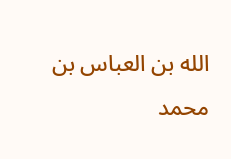الله بن العباس بن محمد